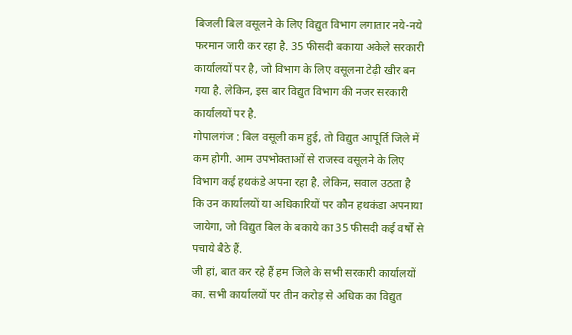बिजली बिल वसूलने के लिए विद्युत विभाग लगातार नये-नये फरमान जारी कर रहा है. 35 फीसदी बकाया अकेले सरकारी कार्यालयों पर है, जो विभाग के लिए वसूलना टेढ़ी खीर बन गया है. लेकिन, इस बार विद्युत विभाग की नजर सरकारी कार्यालयों पर है.
गोपालगंज : बिल वसूली कम हुई, तो विद्युत आपूर्ति जिले में कम होगी. आम उपभोक्ताओं से राजस्व वसूलने के लिए विभाग कई हथकंडे अपना रहा है. लेकिन, सवाल उठता है कि उन कार्यालयों या अधिकारियों पर कौन हथकंडा अपनाया जायेगा, जो विद्युत बिल के बकाये का 35 फीसदी कई वर्षों से पचाये बैठे हैं.
जी हां, बात कर रहे हैं हम जिले के सभी सरकारी कार्यालयों का. सभी कार्यालयों पर तीन करोड़ से अधिक का विद्युत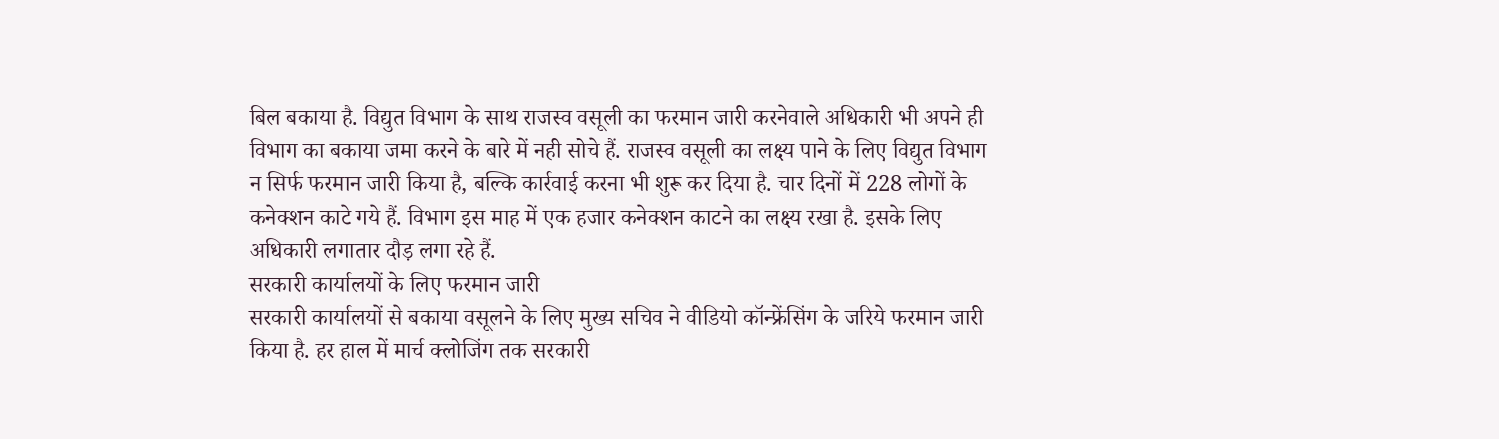बिल बकाया है. विद्युत विभाग के साथ राजस्व वसूली का फरमान जारी करनेवाले अधिकारी भी अपने ही विभाग का बकाया जमा करने के बारे में नही सोचे हैं. राजस्व वसूली का लक्ष्य पाने के लिए विद्युत विभाग न सिर्फ फरमान जारी किया है, बल्कि कार्रवाई करना भी शुरू कर दिया है. चार दिनों में 228 लोगों के कनेक्शन काटे गये हैं. विभाग इस माह में एक हजार कनेक्शन काटने का लक्ष्य रखा है. इसके लिए अधिकारी लगातार दौड़ लगा रहे हैं.
सरकारी कार्यालयों के लिए फरमान जारी
सरकारी कार्यालयों से बकाया वसूलने के लिए मुख्य सचिव ने वीडियो कॉन्फ्रेंसिंग के जरिये फरमान जारी किया है. हर हाल में मार्च क्लोजिंग तक सरकारी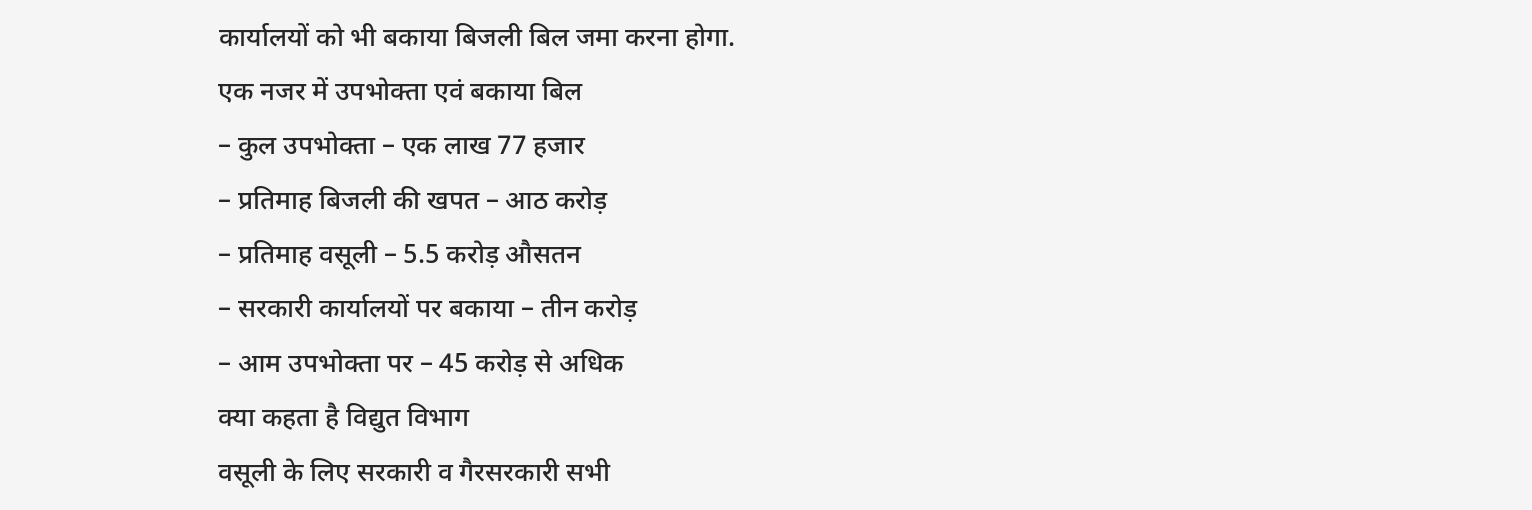कार्यालयों को भी बकाया बिजली बिल जमा करना होगा.
एक नजर में उपभोक्ता एवं बकाया बिल
– कुल उपभोक्ता – एक लाख 77 हजार
– प्रतिमाह बिजली की खपत – आठ करोड़
– प्रतिमाह वसूली – 5.5 करोड़ औसतन
– सरकारी कार्यालयों पर बकाया – तीन करोड़
– आम उपभोक्ता पर – 45 करोड़ से अधिक
क्या कहता है विद्युत विभाग
वसूली के लिए सरकारी व गैरसरकारी सभी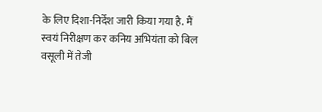के लिए दिशा-निर्देश जारी किया गया है. मैं स्वयं निरीक्षण कर कनिय अभियंता को बिल वसूली में तेजी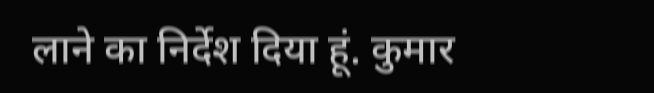लाने का निर्देश दिया हूं. कुमार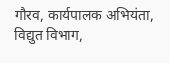गौरव, कार्यपालक अभियंता, विद्युत विभाग,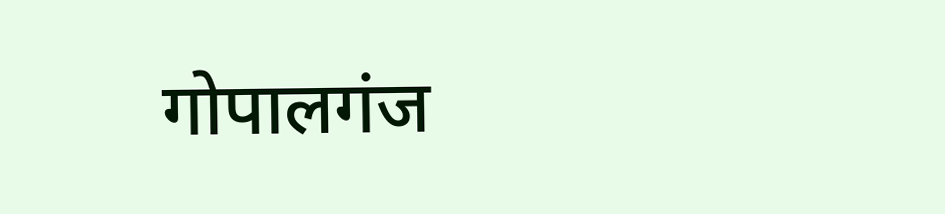गोपालगंज